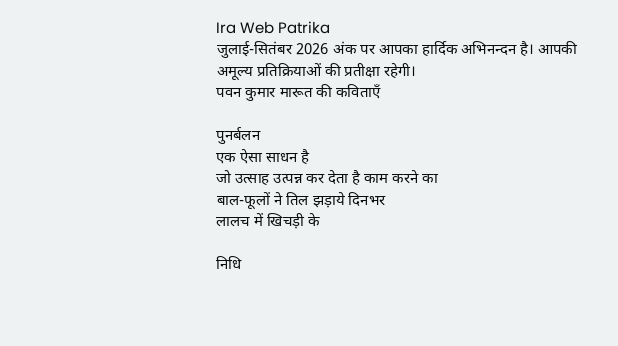Ira Web Patrika
जुलाई-सितंबर 2026 अंक पर आपका हार्दिक अभिनन्दन है। आपकी अमूल्य प्रतिक्रियाओं की प्रतीक्षा रहेगी।
पवन कुमार मारूत की कविताएँ

पुनर्बलन
एक ऐसा साधन है
जो उत्साह उत्पन्न कर देता है काम करने का
बाल-फूलों ने तिल झड़ाये दिनभर
लालच में खिचड़ी के

निधि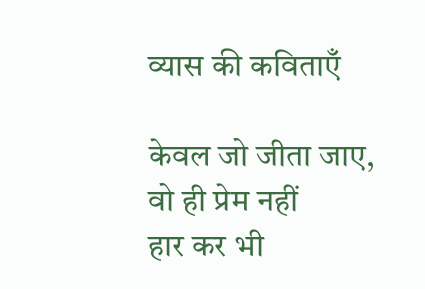व्यास की कविताएँ

केवल जो जीता जाए, वो ही प्रेम नहीं
हार कर भी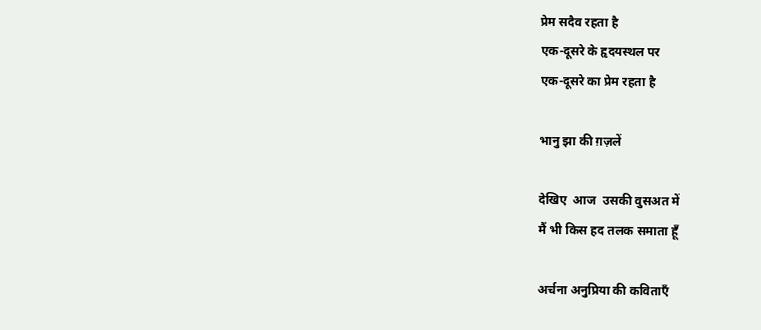प्रेम सदैव रहता है
एक-दूसरे के हृदयस्थल पर
एक-दूसरे का प्रेम रहता है

भानु झा की ग़ज़लें

देखिए  आज  उसकी वुसअत में
मैं भी किस हद तलक समाता हूँ

अर्चना अनुप्रिया की कविताएँ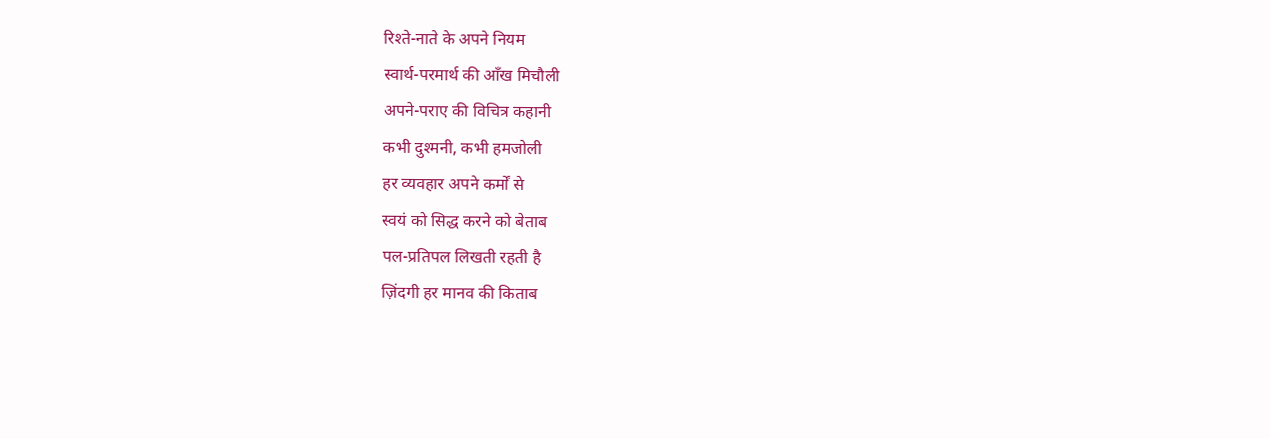रिश्ते-नाते के अपने नियम
स्वार्थ-परमार्थ की आँख मिचौली
अपने-पराए की विचित्र कहानी
कभी दुश्मनी, कभी हमजोली
हर व्यवहार अपने कर्मों से
स्वयं को सिद्ध करने को बेताब
पल-प्रतिपल लिखती रहती है
ज़िंदगी हर मानव की किताब